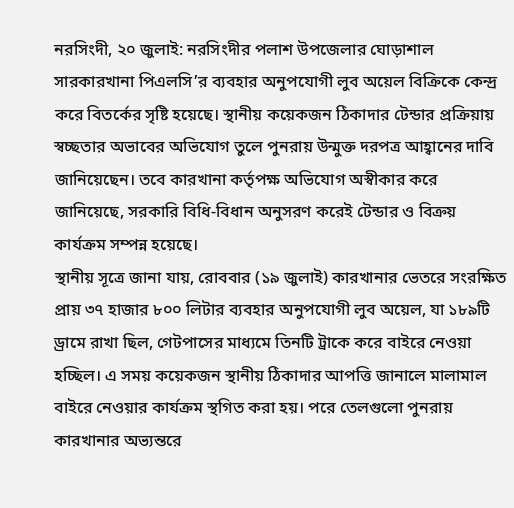নরসিংদী, ২০ জুলাই: নরসিংদীর পলাশ উপজেলার ঘোড়াশাল সারকারখানা পিএলসি’র ব্যবহার অনুপযোগী লুব অয়েল বিক্রিকে কেন্দ্র করে বিতর্কের সৃষ্টি হয়েছে। স্থানীয় কয়েকজন ঠিকাদার টেন্ডার প্রক্রিয়ায় স্বচ্ছতার অভাবের অভিযোগ তুলে পুনরায় উন্মুক্ত দরপত্র আহ্বানের দাবি জানিয়েছেন। তবে কারখানা কর্তৃপক্ষ অভিযোগ অস্বীকার করে জানিয়েছে, সরকারি বিধি-বিধান অনুসরণ করেই টেন্ডার ও বিক্রয় কার্যক্রম সম্পন্ন হয়েছে।
স্থানীয় সূত্রে জানা যায়, রোববার (১৯ জুলাই) কারখানার ভেতরে সংরক্ষিত প্রায় ৩৭ হাজার ৮০০ লিটার ব্যবহার অনুপযোগী লুব অয়েল, যা ১৮৯টি ড্রামে রাখা ছিল, গেটপাসের মাধ্যমে তিনটি ট্রাকে করে বাইরে নেওয়া হচ্ছিল। এ সময় কয়েকজন স্থানীয় ঠিকাদার আপত্তি জানালে মালামাল বাইরে নেওয়ার কার্যক্রম স্থগিত করা হয়। পরে তেলগুলো পুনরায় কারখানার অভ্যন্তরে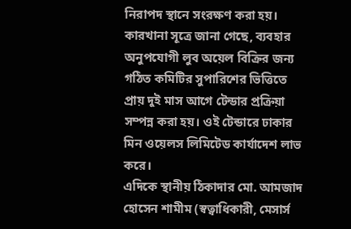নিরাপদ স্থানে সংরক্ষণ করা হয়।
কারখানা সূত্রে জানা গেছে, ব্যবহার অনুপযোগী লুব অয়েল বিক্রির জন্য গঠিত কমিটির সুপারিশের ভিত্তিতে প্রায় দুই মাস আগে টেন্ডার প্রক্রিয়া সম্পন্ন করা হয়। ওই টেন্ডারে ঢাকার মিন ওয়েলস লিমিটেড কার্যাদেশ লাভ করে।
এদিকে স্থানীয় ঠিকাদার মো. আমজাদ হোসেন শামীম (স্বত্বাধিকারী, মেসার্স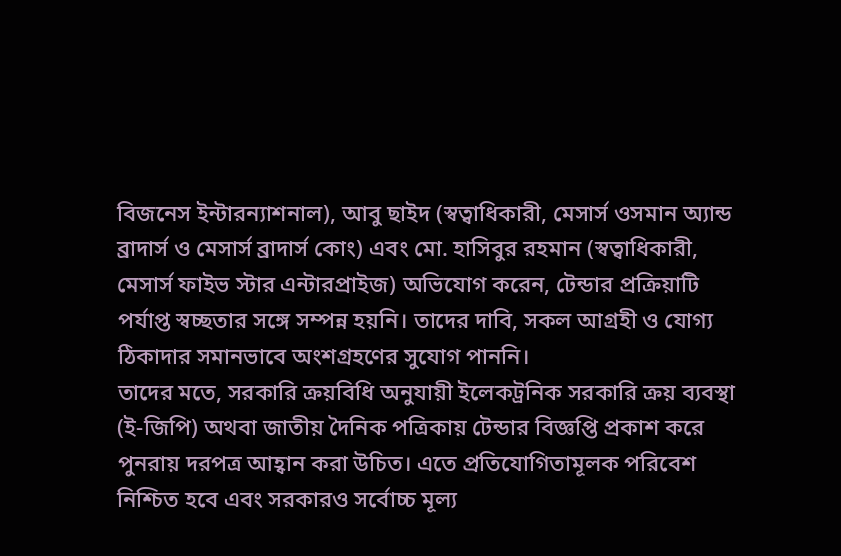বিজনেস ইন্টারন্যাশনাল), আবু ছাইদ (স্বত্বাধিকারী, মেসার্স ওসমান অ্যান্ড ব্রাদার্স ও মেসার্স ব্রাদার্স কোং) এবং মো. হাসিবুর রহমান (স্বত্বাধিকারী, মেসার্স ফাইভ স্টার এন্টারপ্রাইজ) অভিযোগ করেন, টেন্ডার প্রক্রিয়াটি পর্যাপ্ত স্বচ্ছতার সঙ্গে সম্পন্ন হয়নি। তাদের দাবি, সকল আগ্রহী ও যোগ্য ঠিকাদার সমানভাবে অংশগ্রহণের সুযোগ পাননি।
তাদের মতে, সরকারি ক্রয়বিধি অনুযায়ী ইলেকট্রনিক সরকারি ক্রয় ব্যবস্থা (ই-জিপি) অথবা জাতীয় দৈনিক পত্রিকায় টেন্ডার বিজ্ঞপ্তি প্রকাশ করে পুনরায় দরপত্র আহ্বান করা উচিত। এতে প্রতিযোগিতামূলক পরিবেশ নিশ্চিত হবে এবং সরকারও সর্বোচ্চ মূল্য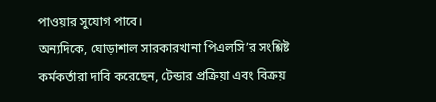পাওয়ার সুযোগ পাবে।
অন্যদিকে, ঘোড়াশাল সারকারখানা পিএলসি’র সংশ্লিষ্ট কর্মকর্তারা দাবি করেছেন, টেন্ডার প্রক্রিয়া এবং বিক্রয়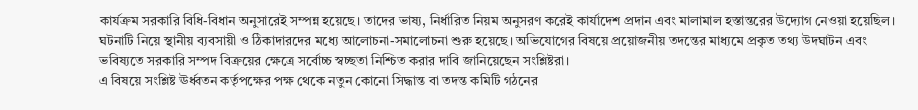কার্যক্রম সরকারি বিধি-বিধান অনুসারেই সম্পন্ন হয়েছে। তাদের ভাষ্য, নির্ধারিত নিয়ম অনুসরণ করেই কার্যাদেশ প্রদান এবং মালামাল হস্তান্তরের উদ্যোগ নেওয়া হয়েছিল।
ঘটনাটি নিয়ে স্থানীয় ব্যবসায়ী ও ঠিকাদারদের মধ্যে আলোচনা-সমালোচনা শুরু হয়েছে। অভিযোগের বিষয়ে প্রয়োজনীয় তদন্তের মাধ্যমে প্রকৃত তথ্য উদঘাটন এবং ভবিষ্যতে সরকারি সম্পদ বিক্রয়ের ক্ষেত্রে সর্বোচ্চ স্বচ্ছতা নিশ্চিত করার দাবি জানিয়েছেন সংশ্লিষ্টরা।
এ বিষয়ে সংশ্লিষ্ট ঊর্ধ্বতন কর্তৃপক্ষের পক্ষ থেকে নতুন কোনো সিদ্ধান্ত বা তদন্ত কমিটি গঠনের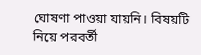ঘোষণা পাওয়া যায়নি। বিষয়টি নিয়ে পরবর্তী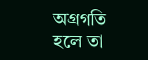অগ্রগতি হলে তা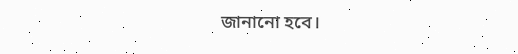জানানো হবে।